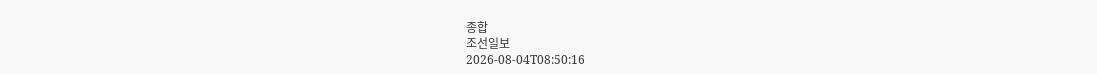종합
조선일보
2026-08-04T08:50:16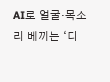AI로 얼굴·목소리 베끼는 ‘디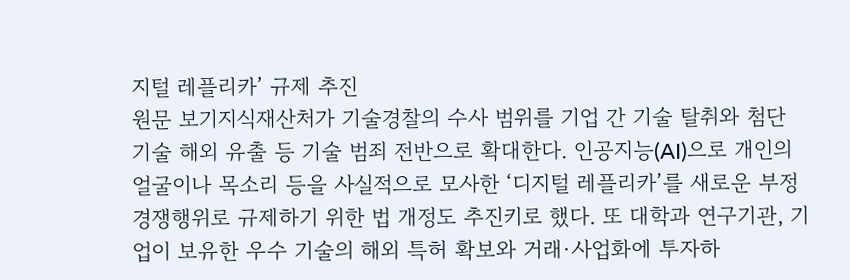지털 레플리카’ 규제 추진
원문 보기지식재산처가 기술경찰의 수사 범위를 기업 간 기술 탈취와 첨단 기술 해외 유출 등 기술 범죄 전반으로 확대한다. 인공지능(AI)으로 개인의 얼굴이나 목소리 등을 사실적으로 모사한 ‘디지털 레플리카’를 새로운 부정경쟁행위로 규제하기 위한 법 개정도 추진키로 했다. 또 대학과 연구기관, 기업이 보유한 우수 기술의 해외 특허 확보와 거래·사업화에 투자하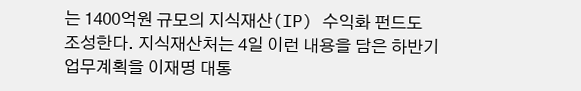는 1400억원 규모의 지식재산(IP) 수익화 펀드도 조성한다. 지식재산처는 4일 이런 내용을 담은 하반기 업무계획을 이재명 대통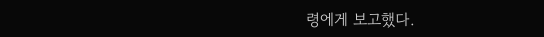령에게 보고했다.